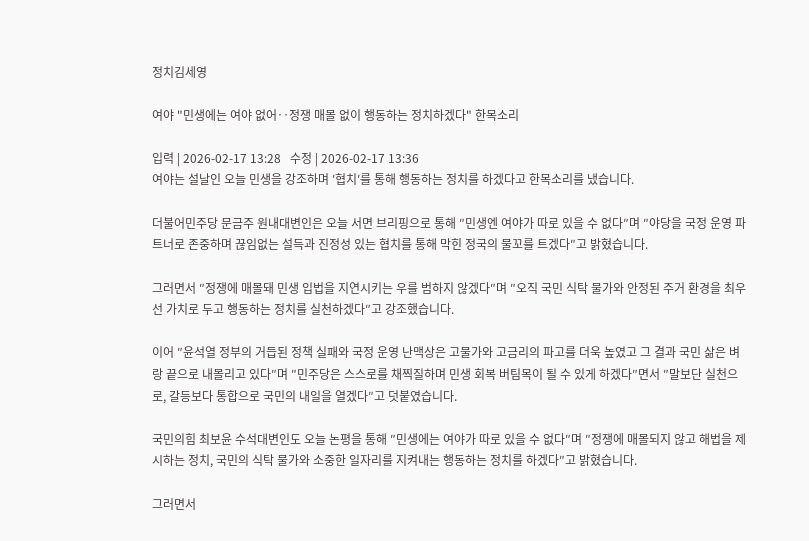정치김세영

여야 "민생에는 여야 없어‥정쟁 매몰 없이 행동하는 정치하겠다" 한목소리

입력 | 2026-02-17 13:28   수정 | 2026-02-17 13:36
여야는 설날인 오늘 민생을 강조하며 ′협치′를 통해 행동하는 정치를 하겠다고 한목소리를 냈습니다.

더불어민주당 문금주 원내대변인은 오늘 서면 브리핑으로 통해 ″민생엔 여야가 따로 있을 수 없다″며 ″야당을 국정 운영 파트너로 존중하며 끊임없는 설득과 진정성 있는 협치를 통해 막힌 정국의 물꼬를 트겠다″고 밝혔습니다.

그러면서 ″정쟁에 매몰돼 민생 입법을 지연시키는 우를 범하지 않겠다″며 ″오직 국민 식탁 물가와 안정된 주거 환경을 최우선 가치로 두고 행동하는 정치를 실천하겠다″고 강조했습니다.

이어 ″윤석열 정부의 거듭된 정책 실패와 국정 운영 난맥상은 고물가와 고금리의 파고를 더욱 높였고 그 결과 국민 삶은 벼랑 끝으로 내몰리고 있다″며 ″민주당은 스스로를 채찍질하며 민생 회복 버팀목이 될 수 있게 하겠다″면서 ″말보단 실천으로, 갈등보다 통합으로 국민의 내일을 열겠다″고 덧붙였습니다.

국민의힘 최보윤 수석대변인도 오늘 논평을 통해 ″민생에는 여야가 따로 있을 수 없다″며 ″정쟁에 매몰되지 않고 해법을 제시하는 정치, 국민의 식탁 물가와 소중한 일자리를 지켜내는 행동하는 정치를 하겠다″고 밝혔습니다.

그러면서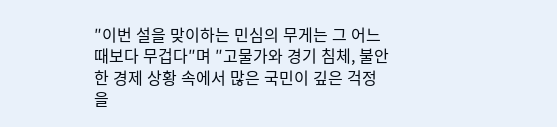″이번 설을 맞이하는 민심의 무게는 그 어느 때보다 무겁다″며 ″고물가와 경기 침체, 불안한 경제 상황 속에서 많은 국민이 깊은 걱정을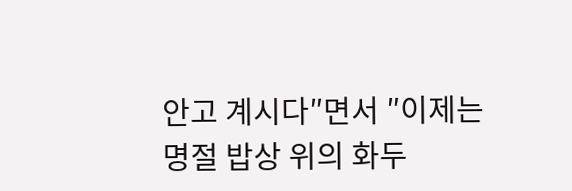안고 계시다″면서 ″이제는 명절 밥상 위의 화두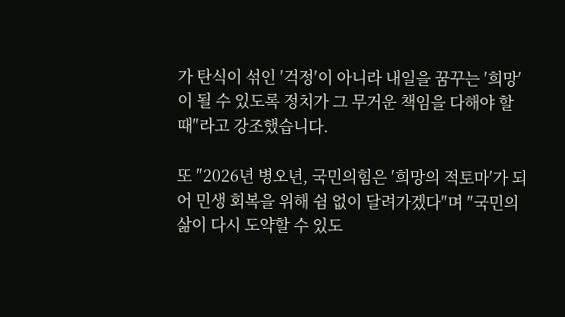가 탄식이 섞인 ′걱정′이 아니라 내일을 꿈꾸는 ′희망′이 될 수 있도록 정치가 그 무거운 책임을 다해야 할 때″라고 강조했습니다.

또 ″2026년 병오년, 국민의힘은 ′희망의 적토마′가 되어 민생 회복을 위해 쉼 없이 달려가겠다″며 ″국민의 삶이 다시 도약할 수 있도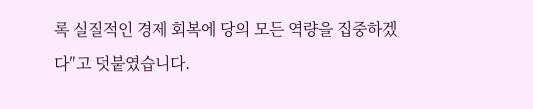록 실질적인 경제 회복에 당의 모든 역량을 집중하겠다″고 덧붙였습니다.